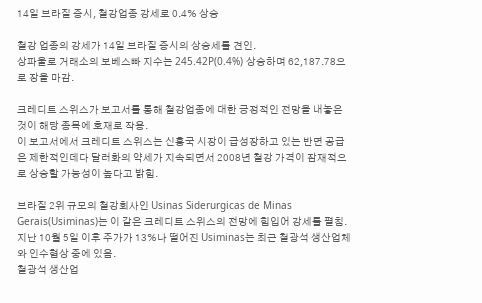14일 브라질 증시, 철강업종 강세로 0.4% 상승

철강 업종의 강세가 14일 브라질 증시의 상승세를 견인.
상파울로 거래소의 보베스빠 지수는 245.42P(0.4%) 상승하며 62,187.78으로 장을 마감.

크레디트 스위스가 보고서를 통해 철강업종에 대한 긍정적인 전망을 내놓은 것이 해당 종목에 호재로 작용.
이 보고서에서 크레디트 스위스는 신흥국 시장이 급성장하고 있는 반면 공급은 제한적인데다 달러화의 약세가 지속되면서 2008년 철강 가격이 잠재적으로 상승할 가능성이 높다고 밝힘.

브라질 2위 규모의 철강회사인 Usinas Siderurgicas de Minas Gerais(Usiminas)는 이 같은 크레디트 스위스의 전망에 힘입어 강세를 펼침.
지난 10월 5일 이후 주가가 13%나 떨어진 Usiminas는 최근 철광석 생산업체와 인수협상 중에 있음.
철광석 생산업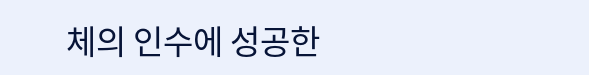체의 인수에 성공한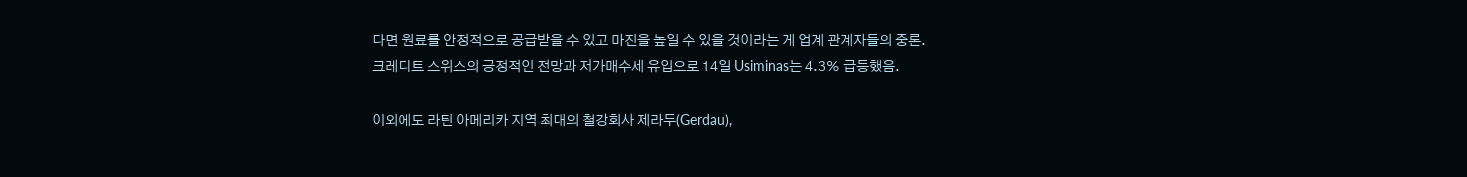다면 원료를 안정적으로 공급받을 수 있고 마진을 높일 수 있을 것이라는 게 업계 관계자들의 중론.
크레디트 스위스의 긍정적인 전망과 저가매수세 유입으로 14일 Usiminas는 4.3% 급등했음.

이외에도 라틴 아메리카 지역 최대의 철강회사 제라두(Gerdau),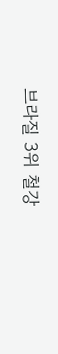브라질 3위 철강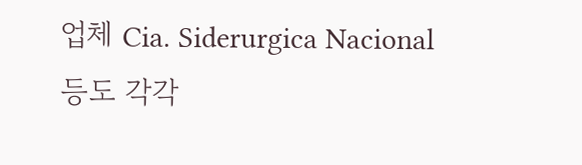업체 Cia. Siderurgica Nacional 등도 각각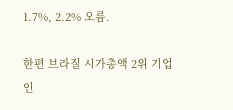1.7%, 2.2% 오름.

한편 브라질 시가총액 2위 기업인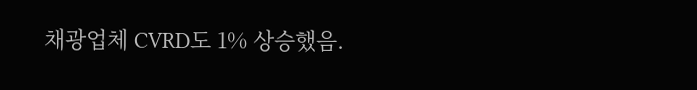채광업체 CVRD도 1% 상승했음.